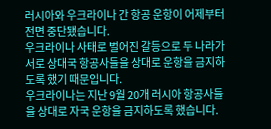러시아와 우크라이나 간 항공 운항이 어제부터 전면 중단됐습니다.
우크라이나 사태로 벌어진 갈등으로 두 나라가 서로 상대국 항공사들을 상대로 운항을 금지하도록 했기 때문입니다.
우크라이나는 지난 9월 20개 러시아 항공사들을 상대로 자국 운항을 금지하도록 했습니다.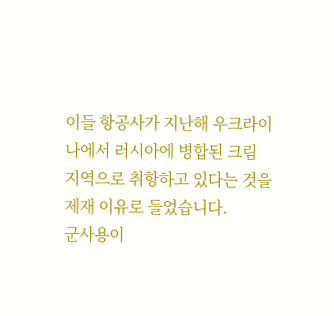이들 항공사가 지난해 우크라이나에서 러시아에 병합된 크림 지역으로 취항하고 있다는 것을 제재 이유로 들었습니다.
군사용이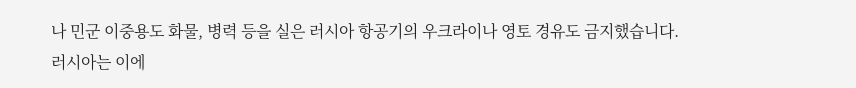나 민군 이중용도 화물, 병력 등을 실은 러시아 항공기의 우크라이나 영토 경유도 금지했습니다.
러시아는 이에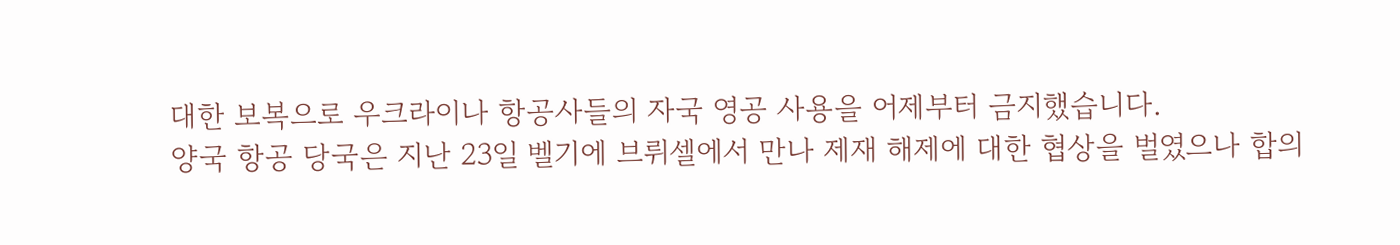대한 보복으로 우크라이나 항공사들의 자국 영공 사용을 어제부터 금지했습니다.
양국 항공 당국은 지난 23일 벨기에 브뤼셀에서 만나 제재 해제에 대한 협상을 벌였으나 합의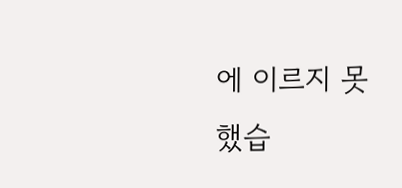에 이르지 못했습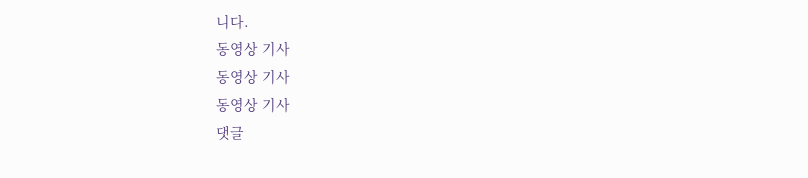니다.
동영상 기사
동영상 기사
동영상 기사
댓글